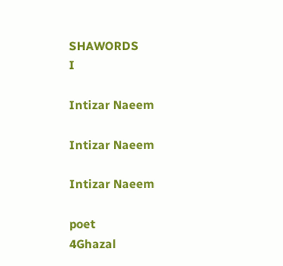SHAWORDS
I

Intizar Naeem

Intizar Naeem

Intizar Naeem

poet
4Ghazal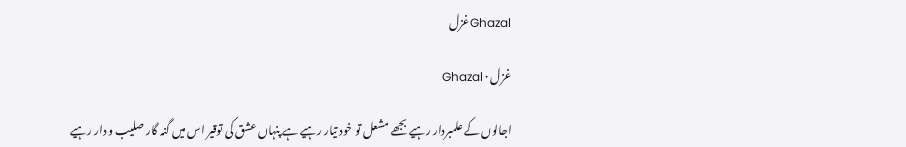Ghazalغزل

غزل · Ghazal

اجالوں کے علمبردار رہیے بجھے مشعل تو خود تیار رہیے ہے پنہاں عشق کی توقیر اس میں گنہ گار صلیب و دار رہیے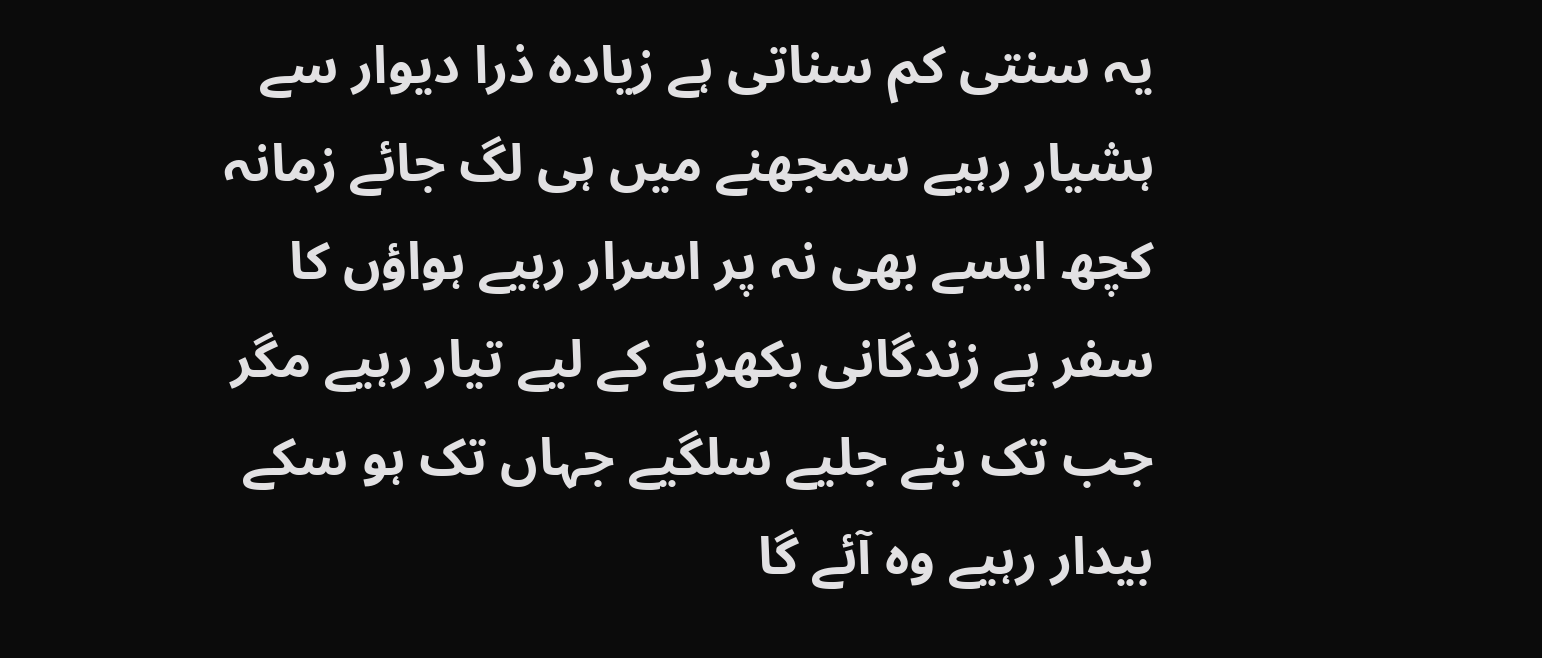یہ سنتی کم سناتی ہے زیادہ ذرا دیوار سے ہشیار رہیے سمجھنے میں ہی لگ جائے زمانہ کچھ ایسے بھی نہ پر اسرار رہیے ہواؤں کا سفر ہے زندگانی بکھرنے کے لیے تیار رہیے مگر جب تک بنے جلیے سلگیے جہاں تک ہو سکے بیدار رہیے وہ آئے گا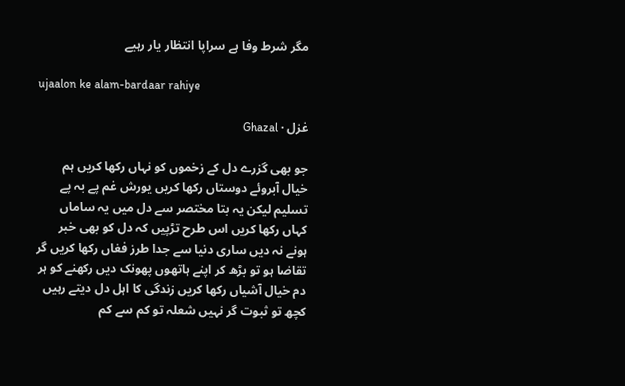مگر شرط وفا ہے سراپا انتظار یار رہیے

ujaalon ke alam-bardaar rahiye

غزل · Ghazal

جو بھی گزرے دل کے زخموں کو نہاں رکھا کریں ہم خیال آبروئے دوستاں رکھا کریں یورش غم پے بہ پے تسلیم لیکن یہ بتا مختصر سے دل میں یہ ساماں کہاں رکھا کریں اس طرح تڑپیں کہ دل کو بھی خبر ہونے نہ دیں ساری دنیا سے جدا طرز فغاں رکھا کریں گر تقاضا ہو تو بڑھ کر اپنے ہاتھوں پھونک دیں رکھنے کو ہر دم خیال آشیاں رکھا کریں زندگی کا اہل دل دیتے رہیں کچھ تو ثبوت گر نہیں شعلہ تو کم سے کم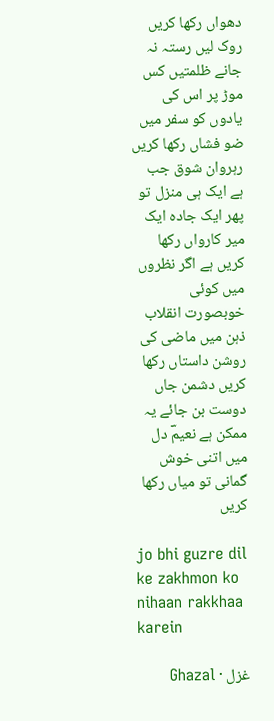دھواں رکھا کریں روک لیں رستہ نہ جانے ظلمتیں کس موڑ پر اس کی یادوں کو سفر میں ضو فشاں رکھا کریں رہروان شوق جب ہے ایک ہی منزل تو پھر ایک جادہ ایک میر کارواں رکھا کریں ہے اگر نظروں میں کوئی خوبصورت انقلاب ذہن میں ماضی کی روشن داستاں رکھا کریں دشمن جاں دوست بن جائے یہ ممکن ہے نعیمؔ دل میں اتنی خوش گمانی تو میاں رکھا کریں

jo bhi guzre dil ke zakhmon ko nihaan rakkhaa karein

غزل · Ghazal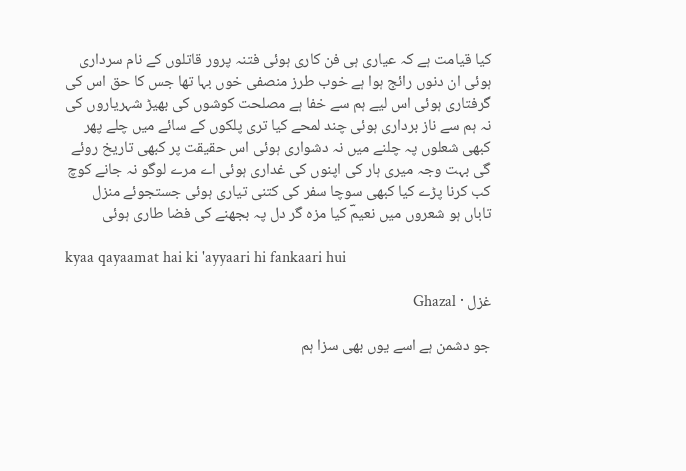کیا قیامت ہے کہ عیاری ہی فن کاری ہوئی فتنہ پرور قاتلوں کے نام سرداری ہوئی ان دنوں رائج ہوا ہے خوب طرز منصفی خوں بہا تھا جس کا حق اس کی گرفتاری ہوئی اس لیے ہم سے خفا ہے مصلحت کوشوں کی بھیڑ شہریاروں کی نہ ہم سے ناز برداری ہوئی چند لمحے کیا تری پلکوں کے سائے میں چلے پھر کبھی شعلوں پہ چلنے میں نہ دشواری ہوئی اس حقیقت پر کبھی تاریخ روئے گی بہت وجہ میری ہار کی اپنوں کی غداری ہوئی اے مرے لوگو نہ جانے کوچ کب کرنا پڑے کیا کبھی سوچا سفر کی کتنی تیاری ہوئی جستجوئے منزل تاباں ہو شعروں میں نعیمؔ کیا مزہ گر دل پہ بجھنے کی فضا طاری ہوئی

kyaa qayaamat hai ki 'ayyaari hi fankaari hui

غزل · Ghazal

جو دشمن ہے اسے یوں بھی سزا ہم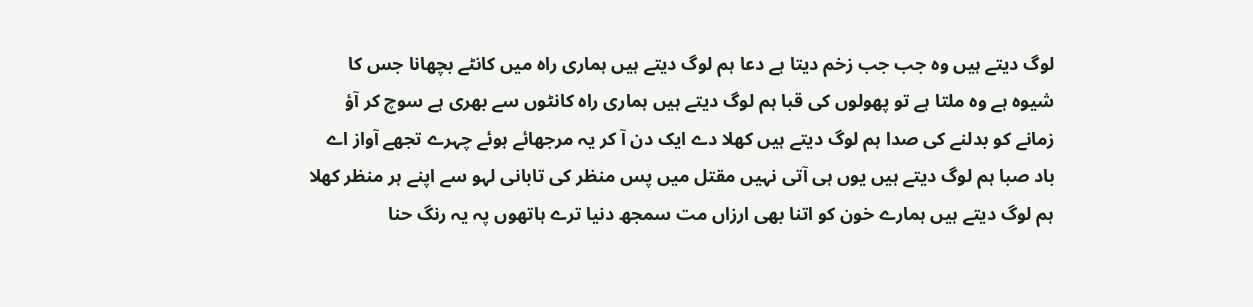لوگ دیتے ہیں وہ جب جب زخم دیتا ہے دعا ہم لوگ دیتے ہیں ہماری راہ میں کانٹے بچھانا جس کا شیوہ ہے وہ ملتا ہے تو پھولوں کی قبا ہم لوگ دیتے ہیں ہماری راہ کانٹوں سے بھری ہے سوچ کر آؤ زمانے کو بدلنے کی صدا ہم لوگ دیتے ہیں کھلا دے ایک دن آ کر یہ مرجھائے ہوئے چہرے تجھے آواز اے باد صبا ہم لوگ دیتے ہیں یوں ہی آتی نہیں مقتل میں پس منظر کی تابانی لہو سے اپنے ہر منظر کھلا ہم لوگ دیتے ہیں ہمارے خون کو اتنا بھی ارزاں مت سمجھ دنیا ترے ہاتھوں پہ یہ رنگ حنا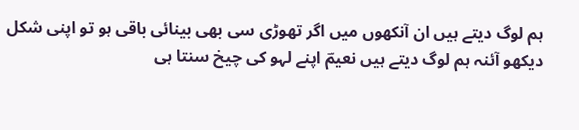ہم لوگ دیتے ہیں ان آنکھوں میں اگر تھوڑی سی بھی بینائی باقی ہو تو اپنی شکل دیکھو آئنہ ہم لوگ دیتے ہیں نعیمؔ اپنے لہو کی چیخ سنتا ہی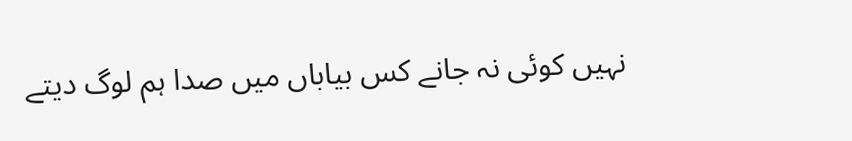نہیں کوئی نہ جانے کس بیاباں میں صدا ہم لوگ دیتے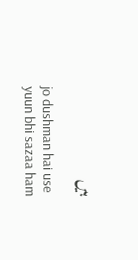ہیں

jo dushman hai use yuun bhi sazaa ham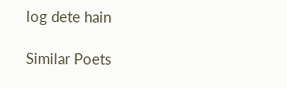log dete hain

Similar Poets